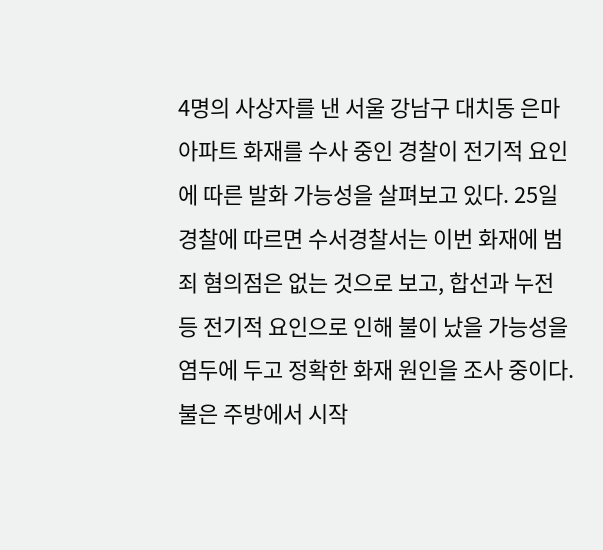4명의 사상자를 낸 서울 강남구 대치동 은마아파트 화재를 수사 중인 경찰이 전기적 요인에 따른 발화 가능성을 살펴보고 있다. 25일 경찰에 따르면 수서경찰서는 이번 화재에 범죄 혐의점은 없는 것으로 보고, 합선과 누전 등 전기적 요인으로 인해 불이 났을 가능성을 염두에 두고 정확한 화재 원인을 조사 중이다. 불은 주방에서 시작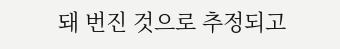돼 번진 것으로 추정되고